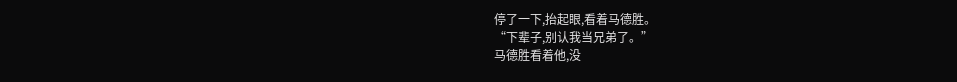停了一下,抬起眼,看着马德胜。
“下辈子,别认我当兄弟了。”
马德胜看着他,没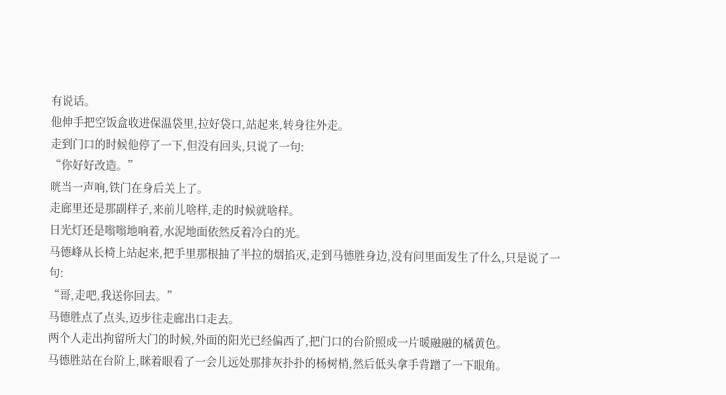有说话。
他伸手把空饭盒收进保温袋里,拉好袋口,站起来,转身往外走。
走到门口的时候他停了一下,但没有回头,只说了一句:
“你好好改造。”
咣当一声响,铁门在身后关上了。
走廊里还是那副样子,来前儿啥样,走的时候就啥样。
日光灯还是嗡嗡地响着,水泥地面依然反着冷白的光。
马德峰从长椅上站起来,把手里那根抽了半拉的烟掐灭,走到马德胜身边,没有问里面发生了什么,只是说了一句:
“哥,走吧,我送你回去。”
马德胜点了点头,迈步往走廊出口走去。
两个人走出拘留所大门的时候,外面的阳光已经偏西了,把门口的台阶照成一片暖融融的橘黄色。
马德胜站在台阶上,眯着眼看了一会儿远处那排灰扑扑的杨树梢,然后低头拿手背蹭了一下眼角。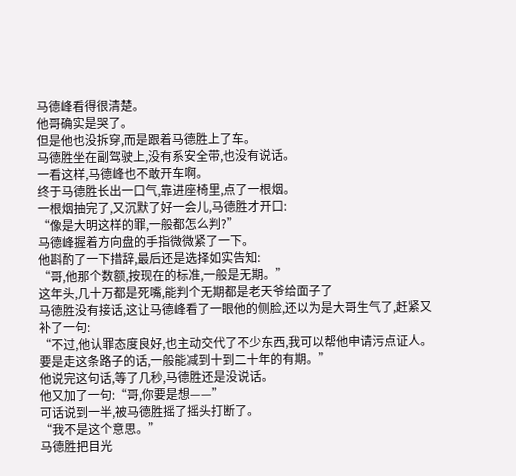马德峰看得很清楚。
他哥确实是哭了。
但是他也没拆穿,而是跟着马德胜上了车。
马德胜坐在副驾驶上,没有系安全带,也没有说话。
一看这样,马德峰也不敢开车啊。
终于马德胜长出一口气,靠进座椅里,点了一根烟。
一根烟抽完了,又沉默了好一会儿,马德胜才开口:
“像是大明这样的罪,一般都怎么判?”
马德峰握着方向盘的手指微微紧了一下。
他斟酌了一下措辞,最后还是选择如实告知:
“哥,他那个数额,按现在的标准,一般是无期。”
这年头,几十万都是死嘴,能判个无期都是老天爷给面子了
马德胜没有接话,这让马德峰看了一眼他的侧脸,还以为是大哥生气了,赶紧又补了一句:
“不过,他认罪态度良好,也主动交代了不少东西,我可以帮他申请污点证人。
要是走这条路子的话,一般能减到十到二十年的有期。”
他说完这句话,等了几秒,马德胜还是没说话。
他又加了一句:“哥,你要是想——”
可话说到一半,被马德胜摇了摇头打断了。
“我不是这个意思。”
马德胜把目光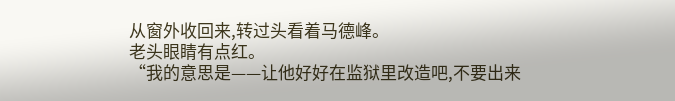从窗外收回来,转过头看着马德峰。
老头眼睛有点红。
“我的意思是——让他好好在监狱里改造吧,不要出来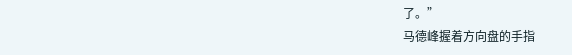了。”
马德峰握着方向盘的手指